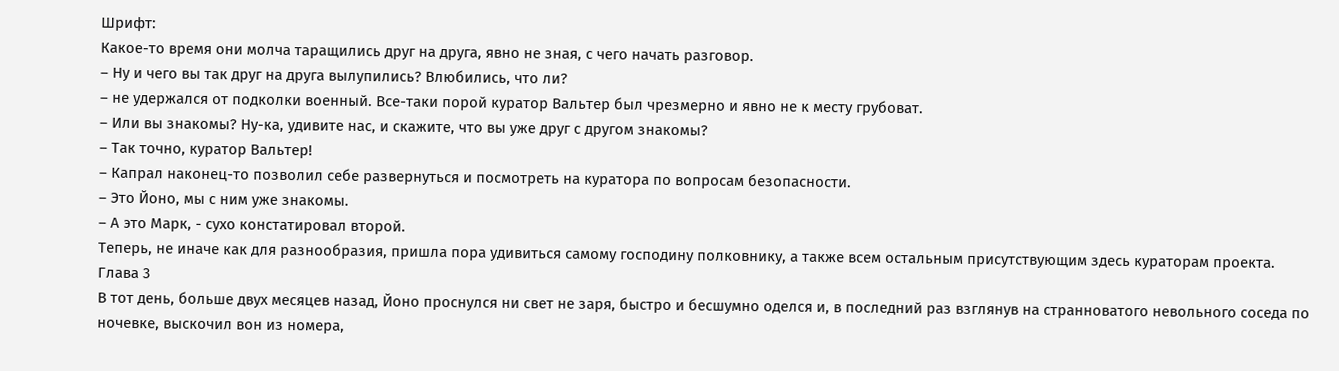Шрифт:
Какое-то время они молча таращились друг на друга, явно не зная, с чего начать разговор.
– Ну и чего вы так друг на друга вылупились? Влюбились, что ли?
– не удержался от подколки военный. Все-таки порой куратор Вальтер был чрезмерно и явно не к месту грубоват.
– Или вы знакомы? Ну-ка, удивите нас, и скажите, что вы уже друг с другом знакомы?
– Так точно, куратор Вальтер!
– Капрал наконец-то позволил себе развернуться и посмотреть на куратора по вопросам безопасности.
– Это Йоно, мы с ним уже знакомы.
– А это Марк, - сухо констатировал второй.
Теперь, не иначе как для разнообразия, пришла пора удивиться самому господину полковнику, а также всем остальным присутствующим здесь кураторам проекта.
Глава 3
В тот день, больше двух месяцев назад, Йоно проснулся ни свет не заря, быстро и бесшумно оделся и, в последний раз взглянув на странноватого невольного соседа по ночевке, выскочил вон из номера,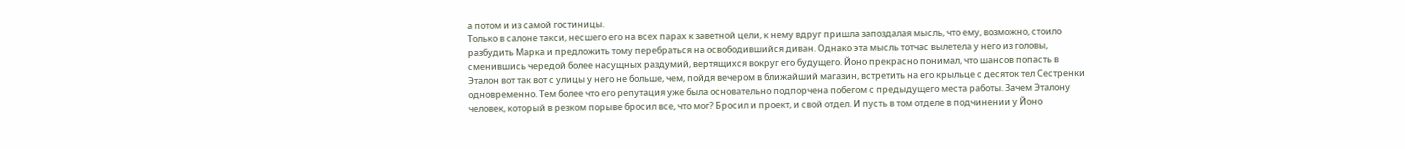а потом и из самой гостиницы.
Только в салоне такси, несшего его на всех парах к заветной цели, к нему вдруг пришла запоздалая мысль, что ему, возможно, стоило разбудить Марка и предложить тому перебраться на освободившийся диван. Однако эта мысль тотчас вылетела у него из головы, сменившись чередой более насущных раздумий, вертящихся вокруг его будущего. Йоно прекрасно понимал, что шансов попасть в Эталон вот так вот с улицы у него не больше, чем, пойдя вечером в ближайший магазин, встретить на его крыльце с десяток тел Сестренки одновременно. Тем более что его репутация уже была основательно подпорчена побегом с предыдущего места работы. Зачем Эталону человек, который в резком порыве бросил все, что мог? Бросил и проект, и свой отдел. И пусть в том отделе в подчинении у Йоно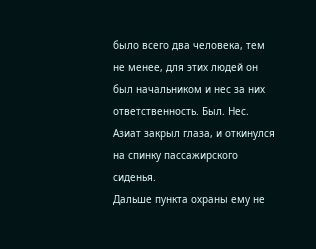было всего два человека, тем не менее, для этих людей он был начальником и нес за них ответственность. Был. Нес.
Азиат закрыл глаза, и откинулся на спинку пассажирского сиденья.
Дальше пункта охраны ему не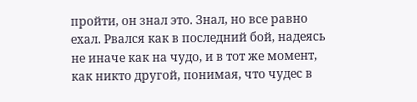пройти, он знал это. Знал, но все равно ехал. Рвался как в последний бой, надеясь не иначе как на чудо, и в тот же момент, как никто другой, понимая, что чудес в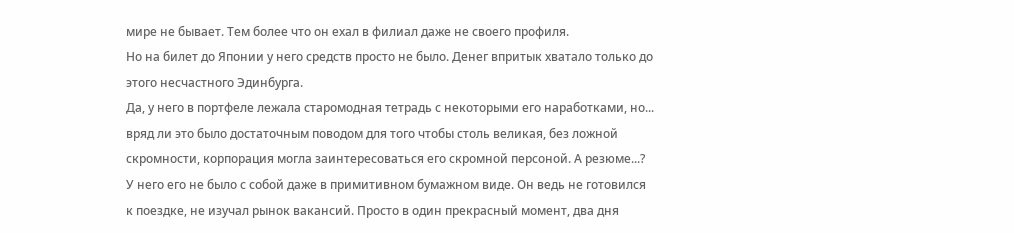мире не бывает. Тем более что он ехал в филиал даже не своего профиля.
Но на билет до Японии у него средств просто не было. Денег впритык хватало только до этого несчастного Эдинбурга.
Да, у него в портфеле лежала старомодная тетрадь с некоторыми его наработками, но... вряд ли это было достаточным поводом для того чтобы столь великая, без ложной скромности, корпорация могла заинтересоваться его скромной персоной. А резюме...? У него его не было с собой даже в примитивном бумажном виде. Он ведь не готовился к поездке, не изучал рынок вакансий. Просто в один прекрасный момент, два дня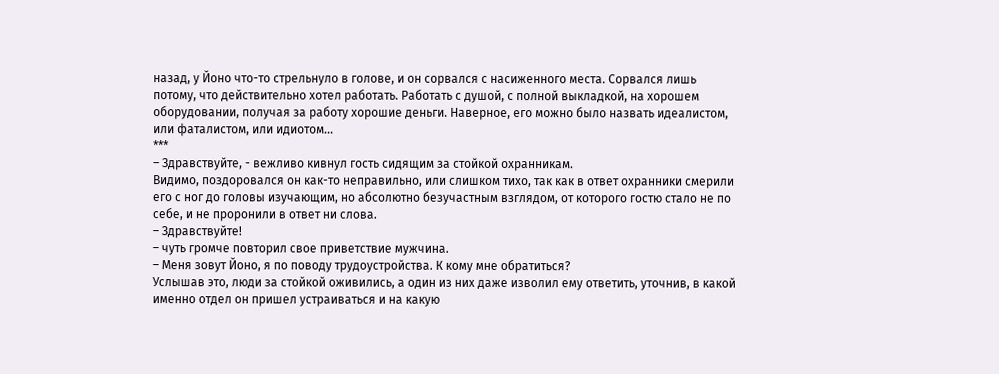назад, у Йоно что-то стрельнуло в голове, и он сорвался с насиженного места. Сорвался лишь потому, что действительно хотел работать. Работать с душой, с полной выкладкой, на хорошем оборудовании, получая за работу хорошие деньги. Наверное, его можно было назвать идеалистом, или фаталистом, или идиотом...
***
– Здравствуйте, - вежливо кивнул гость сидящим за стойкой охранникам.
Видимо, поздоровался он как-то неправильно, или слишком тихо, так как в ответ охранники смерили его с ног до головы изучающим, но абсолютно безучастным взглядом, от которого гостю стало не по себе, и не проронили в ответ ни слова.
– Здравствуйте!
– чуть громче повторил свое приветствие мужчина.
– Меня зовут Йоно, я по поводу трудоустройства. К кому мне обратиться?
Услышав это, люди за стойкой оживились, а один из них даже изволил ему ответить, уточнив, в какой именно отдел он пришел устраиваться и на какую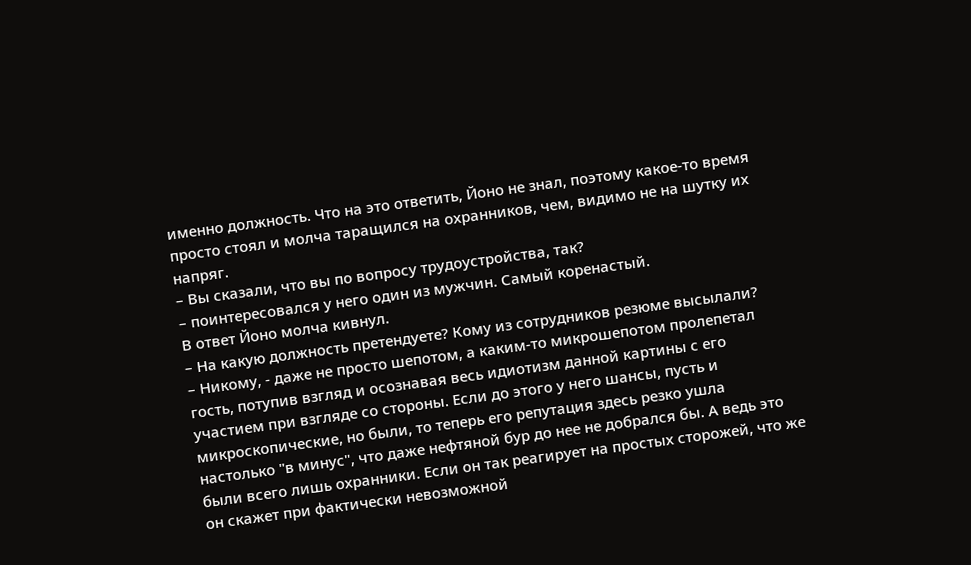именно должность. Что на это ответить, Йоно не знал, поэтому какое-то время просто стоял и молча таращился на охранников, чем, видимо не на шутку их напряг.
– Вы сказали, что вы по вопросу трудоустройства, так?
– поинтересовался у него один из мужчин. Самый коренастый.
В ответ Йоно молча кивнул.
– На какую должность претендуете? Кому из сотрудников резюме высылали?
– Никому, - даже не просто шепотом, а каким-то микрошепотом пролепетал гость, потупив взгляд и осознавая весь идиотизм данной картины с его участием при взгляде со стороны. Если до этого у него шансы, пусть и микроскопические, но были, то теперь его репутация здесь резко ушла настолько "в минус", что даже нефтяной бур до нее не добрался бы. А ведь это были всего лишь охранники. Если он так реагирует на простых сторожей, что же он скажет при фактически невозможной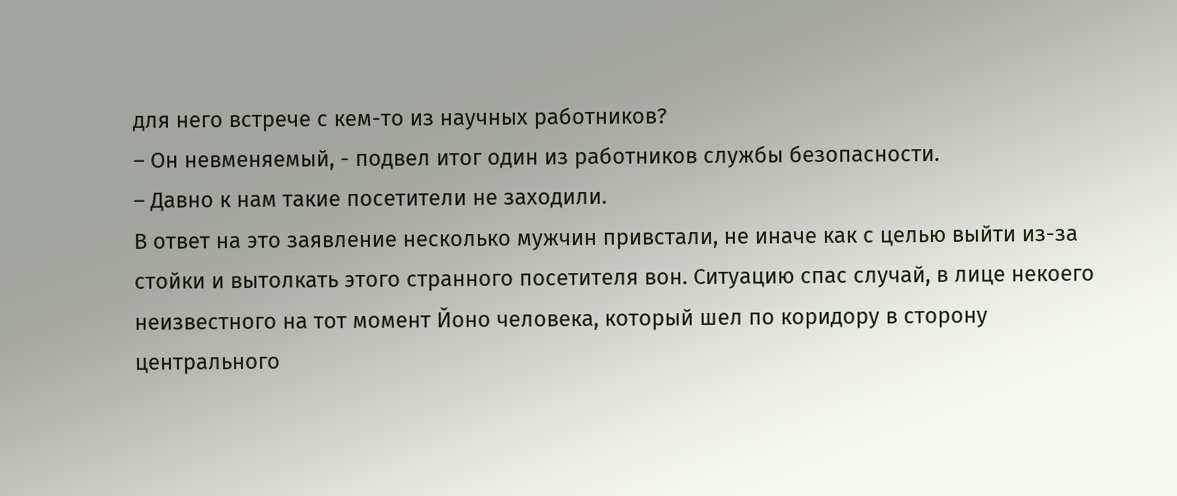для него встрече с кем-то из научных работников?
– Он невменяемый, - подвел итог один из работников службы безопасности.
– Давно к нам такие посетители не заходили.
В ответ на это заявление несколько мужчин привстали, не иначе как с целью выйти из-за стойки и вытолкать этого странного посетителя вон. Ситуацию спас случай, в лице некоего неизвестного на тот момент Йоно человека, который шел по коридору в сторону центрального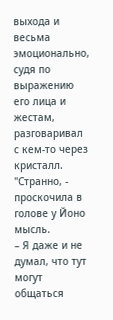выхода и весьма эмоционально, судя по выражению его лица и жестам, разговаривал с кем-то через кристалл.
"Странно, - проскочила в голове у Йоно мысль.
– Я даже и не думал, что тут могут общаться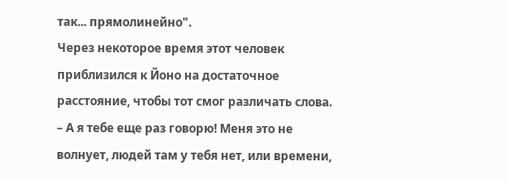так... прямолинейно".
Через некоторое время этот человек приблизился к Йоно на достаточное расстояние, чтобы тот смог различать слова.
– А я тебе еще раз говорю! Меня это не волнует, людей там у тебя нет, или времени,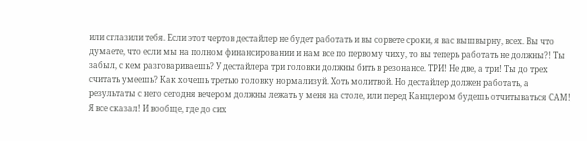или сглазили тебя. Если этот чертов дестайлер не будет работать и вы сорвете сроки, я вас вышвырну, всех. Вы что думаете, что если мы на полном финансировании и нам все по первому чиху, то вы теперь работать не должны?! Ты забыл, с кем разговариваешь? У дестайлера три головки должны бить в резонансе. ТРИ! Не две, а три! Ты до трех считать умеешь? Как хочешь третью головку нормализуй. Хоть молитвой. Но дестайлер должен работать, а результаты с него сегодня вечером должны лежать у меня на столе, или перед Канцлером будешь отчитываться САМ! Я все сказал! И вообще, где до сих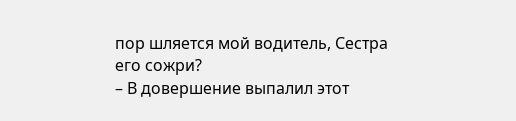пор шляется мой водитель, Сестра его сожри?
– В довершение выпалил этот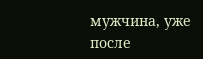мужчина, уже после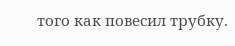того как повесил трубку.